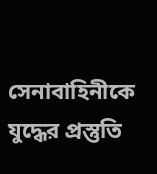সেনাবাহিনীকে যুদ্ধের প্রস্তুতি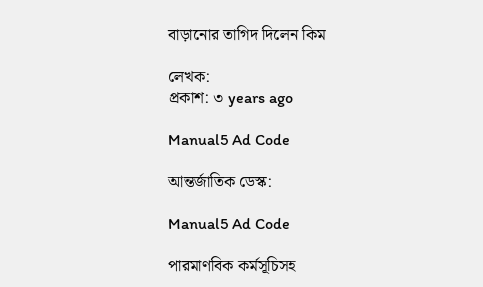বাড়ানোর তাগিদ দিলেন কিম

লেখক:
প্রকাশ: ৩ years ago

Manual5 Ad Code

আন্তর্জাতিক ডেস্ক:

Manual5 Ad Code

পারমাণবিক কর্মসূচিসহ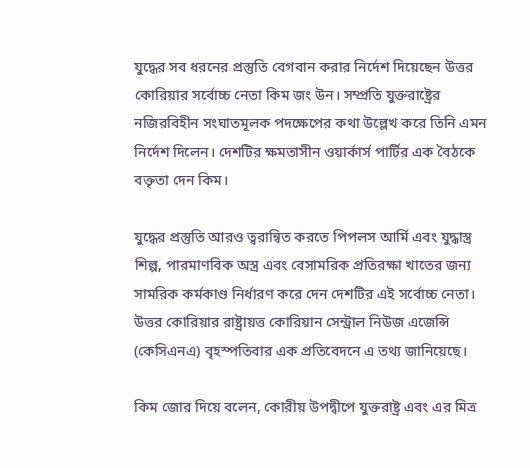যুদ্ধের সব ধরনের প্রস্তুতি বেগবান করার নির্দেশ দিয়েছেন উত্তর কোরিয়ার সর্বোচ্চ নেতা কিম জং উন। সম্প্রতি যুক্তরাষ্ট্রের নজিরবিহীন সংঘাতমূলক পদক্ষেপের কথা উল্লেখ করে তিনি এমন নির্দেশ দিলেন। দেশটির ক্ষমতাসীন ওয়ার্কার্স পার্টির এক বৈঠকে বক্তৃতা দেন কিম।

যুদ্ধের প্রস্তুতি আরও ত্বরান্বিত করতে পিপলস আর্মি এবং যুদ্ধাস্ত্র শিল্প, পারমাণবিক অস্ত্র এবং বেসামরিক প্রতিরক্ষা খাতের জন্য সামরিক কর্মকাণ্ড নির্ধারণ করে দেন দেশটির এই সর্বোচ্চ নেতা। উত্তর কোরিয়ার রাষ্ট্রায়ত্ত কোরিয়ান সেন্ট্রাল নিউজ এজেন্সি (কেসিএনএ) বৃহস্পতিবার এক প্রতিবেদনে এ তথ্য জানিয়েছে।

কিম জোর দিয়ে বলেন, কোরীয় উপদ্বীপে যুক্তরাষ্ট্র এবং এর মিত্র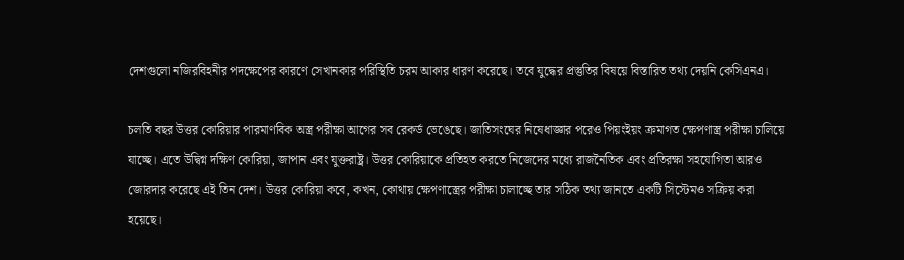দেশগুলো নজিরবিহনীর পদক্ষেপের কারণে সেখানকার পরিস্থিতি চরম আকার ধারণ করেছে। তবে যুদ্ধের প্রস্তুতির বিষয়ে বিস্তারিত তথ্য দেয়নি কেসিএনএ।

চলতি বছর উত্তর কোরিয়ার পারমাণবিক অস্ত্র পরীক্ষা আগের সব রেকর্ড ভেঙেছে। জাতিসংঘের নিষেধাজ্ঞার পরেও পিয়ংইয়ং ক্রমাগত ক্ষেপণাস্ত্র পরীক্ষা চালিয়ে যাচ্ছে। এতে উদ্বিগ্ন দক্ষিণ কোরিয়া, জাপান এবং যুক্তরাষ্ট্র। উত্তর কোরিয়াকে প্রতিহত করতে নিজেদের মধ্যে রাজনৈতিক এবং প্রতিরক্ষা সহযোগিতা আরও জোরদার করেছে এই তিন দেশ। উত্তর কোরিয়া কবে, কখন, কোথায় ক্ষেপণাস্ত্রের পরীক্ষা চালাচ্ছে তার সঠিক তথ্য জানতে একটি সিস্টেমও সক্রিয় করা হয়েছে।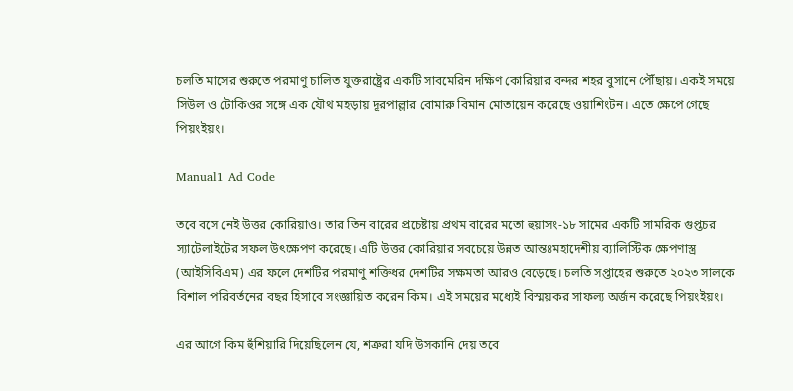চলতি মাসের শুরুতে পরমাণু চালিত যুক্তরাষ্ট্রের একটি সাবমেরিন দক্ষিণ কোরিয়ার বন্দর শহর বুসানে পৌঁছায়। একই সময়ে সিউল ও টোকিওর সঙ্গে এক যৌথ মহড়ায় দূরপাল্লার বোমারু বিমান মোতায়েন করেছে ওয়াশিংটন। এতে ক্ষেপে গেছে পিয়ংইয়ং।

Manual1 Ad Code

তবে বসে নেই উত্তর কোরিয়াও। তার তিন বারের প্রচেষ্টায় প্রথম বারের মতো হুয়াসং-১৮ সামের একটি সামরিক গুপ্তচর স্যাটেলাইটের সফল উৎক্ষেপণ করেছে। এটি উত্তর কোরিয়ার সবচেয়ে উন্নত আন্তঃমহাদেশীয় ব্যালিস্টিক ক্ষেপণাস্ত্র (আইসিবিএম) এর ফলে দেশটির পরমাণু শক্তিধর দেশটির সক্ষমতা আরও বেড়েছে। চলতি সপ্তাহের শুরুতে ২০২৩ সালকে বিশাল পরিবর্তনের বছর হিসাবে সংজ্ঞায়িত করেন কিম। এই সময়ের মধ্যেই বিস্ময়কর সাফল্য অর্জন করেছে পিয়ংইয়ং।

এর আগে কিম হুঁশিয়ারি দিয়েছিলেন যে, শত্রুরা যদি উসকানি দেয় তবে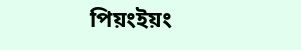পিয়ংইয়ং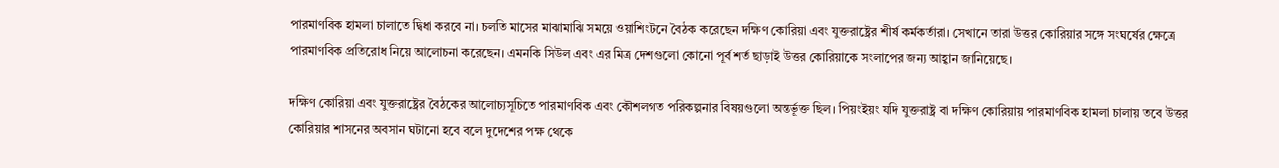পারমাণবিক হামলা চালাতে দ্বিধা করবে না। চলতি মাসের মাঝামাঝি সময়ে ওয়াশিংটনে বৈঠক করেছেন দক্ষিণ কোরিয়া এবং যুক্তরাষ্ট্রের শীর্ষ কর্মকর্তারা। সেখানে তারা উত্তর কোরিয়ার সঙ্গে সংঘর্ষের ক্ষেত্রে পারমাণবিক প্রতিরোধ নিয়ে আলোচনা করেছেন। এমনকি সিউল এবং এর মিত্র দেশগুলো কোনো পূর্ব শর্ত ছাড়াই উত্তর কোরিয়াকে সংলাপের জন্য আহ্বান জানিয়েছে।

দক্ষিণ কোরিয়া এবং যুক্তরাষ্ট্রের বৈঠকের আলোচ্যসূচিতে পারমাণবিক এবং কৌশলগত পরিকল্পনার বিষয়গুলো অন্তর্ভূক্ত ছিল। পিয়ংইয়ং যদি যুক্তরাষ্ট্র বা দক্ষিণ কোরিয়ায় পারমাণবিক হামলা চালায় তবে উত্তর কোরিয়ার শাসনের অবসান ঘটানো হবে বলে দুদেশের পক্ষ থেকে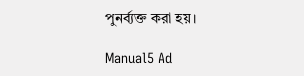পুনর্ব্যক্ত করা হয়।

Manual5 Ad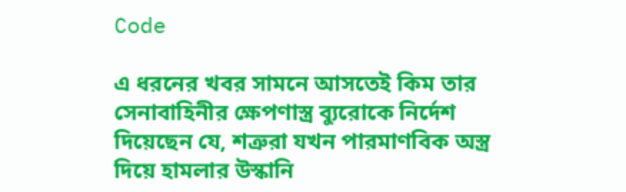Code

এ ধরনের খবর সামনে আসতেই কিম তার সেনাবাহিনীর ক্ষেপণাস্ত্র ব্যুরোকে নির্দেশ দিয়েছেন যে, শত্রুরা যখন পারমাণবিক অস্ত্র দিয়ে হামলার উস্কানি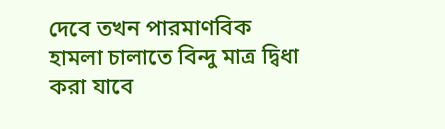দেবে তখন পারমাণবিক হামলা চালাতে বিন্দু মাত্র দ্বিধা করা যাবে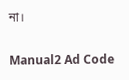না।

Manual2 Ad Code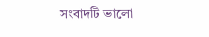সংবাদটি ভালো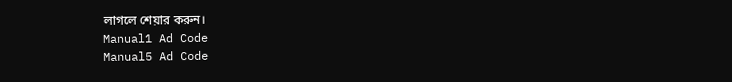লাগলে শেয়ার করুন।
Manual1 Ad Code
Manual5 Ad Code